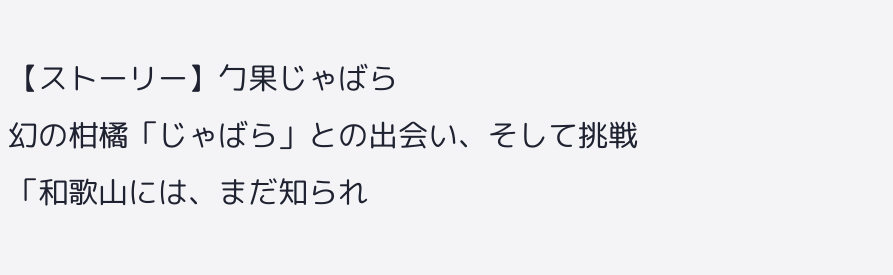【ストーリー】勹果じゃばら
幻の柑橘「じゃばら」との出会い、そして挑戦
「和歌山には、まだ知られ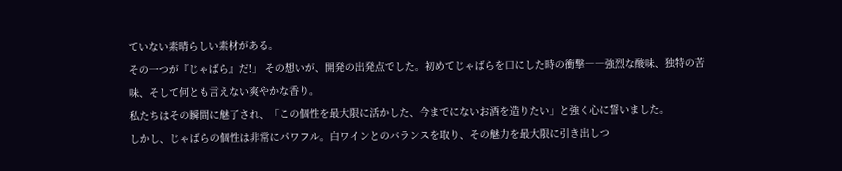ていない素晴らしい素材がある。
その一つが『じゃばら』だ!」 その想いが、開発の出発点でした。初めてじゃばらを口にした時の衝撃――強烈な酸味、独特の苦味、そして何とも言えない爽やかな香り。
私たちはその瞬間に魅了され、「この個性を最大限に活かした、今までにないお酒を造りたい」と強く心に誓いました。
しかし、じゃばらの個性は非常にパワフル。白ワインとのバランスを取り、その魅力を最大限に引き出しつ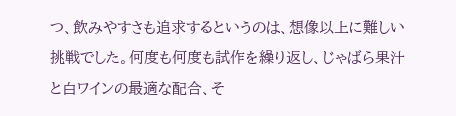つ、飲みやすさも追求するというのは、想像以上に難しい挑戦でした。何度も何度も試作を繰り返し、じゃばら果汁と白ワインの最適な配合、そ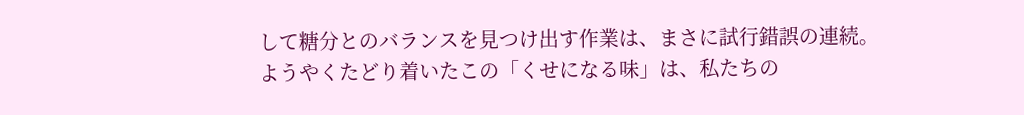して糖分とのバランスを見つけ出す作業は、まさに試行錯誤の連続。
ようやくたどり着いたこの「くせになる味」は、私たちの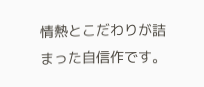情熱とこだわりが詰まった自信作です。